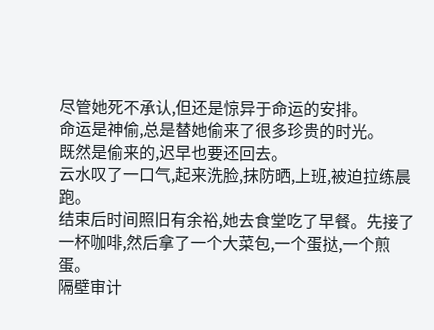尽管她死不承认,但还是惊异于命运的安排。
命运是神偷,总是替她偷来了很多珍贵的时光。
既然是偷来的,迟早也要还回去。
云水叹了一口气,起来洗脸,抹防晒,上班,被迫拉练晨跑。
结束后时间照旧有余裕,她去食堂吃了早餐。先接了一杯咖啡,然后拿了一个大菜包,一个蛋挞,一个煎蛋。
隔壁审计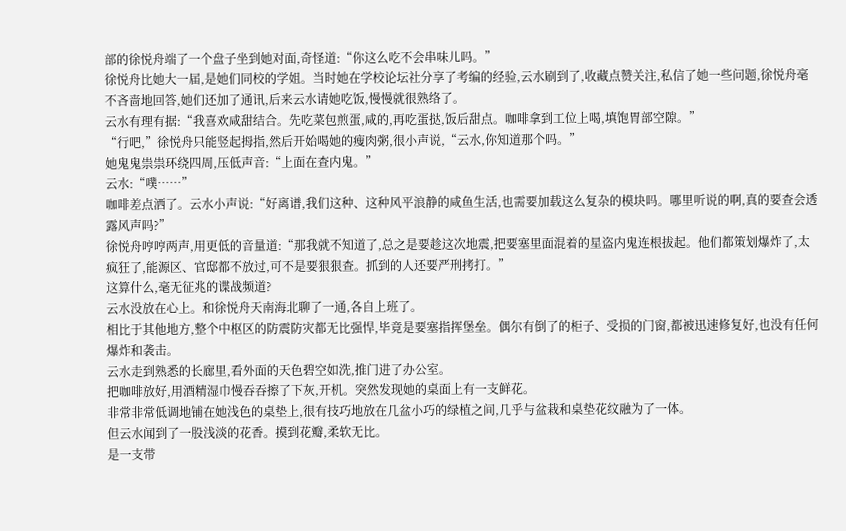部的徐悦舟端了一个盘子坐到她对面,奇怪道:“你这么吃不会串味儿吗。”
徐悦舟比她大一届,是她们同校的学姐。当时她在学校论坛社分享了考编的经验,云水刷到了,收藏点赞关注,私信了她一些问题,徐悦舟毫不吝啬地回答,她们还加了通讯,后来云水请她吃饭,慢慢就很熟络了。
云水有理有据:“我喜欢咸甜结合。先吃菜包煎蛋,咸的,再吃蛋挞,饭后甜点。咖啡拿到工位上喝,填饱胃部空隙。”
“行吧,”徐悦舟只能竖起拇指,然后开始喝她的瘦肉粥,很小声说,“云水,你知道那个吗。”
她鬼鬼祟祟环绕四周,压低声音:“上面在查内鬼。”
云水:“噗……”
咖啡差点洒了。云水小声说:“好离谱,我们这种、这种风平浪静的咸鱼生活,也需要加载这么复杂的模块吗。哪里听说的啊,真的要查会透露风声吗?”
徐悦舟哼哼两声,用更低的音量道:“那我就不知道了,总之是要趁这次地震,把要塞里面混着的星盗内鬼连根拔起。他们都策划爆炸了,太疯狂了,能源区、官邸都不放过,可不是要狠狠查。抓到的人还要严刑拷打。”
这算什么,毫无征兆的谍战频道?
云水没放在心上。和徐悦舟天南海北聊了一通,各自上班了。
相比于其他地方,整个中枢区的防震防灾都无比强悍,毕竟是要塞指挥堡垒。偶尔有倒了的柜子、受损的门窗,都被迅速修复好,也没有任何爆炸和袭击。
云水走到熟悉的长廊里,看外面的天色碧空如洗,推门进了办公室。
把咖啡放好,用酒精湿巾慢吞吞擦了下灰,开机。突然发现她的桌面上有一支鲜花。
非常非常低调地铺在她浅色的桌垫上,很有技巧地放在几盆小巧的绿植之间,几乎与盆栽和桌垫花纹融为了一体。
但云水闻到了一股浅淡的花香。摸到花瓣,柔软无比。
是一支带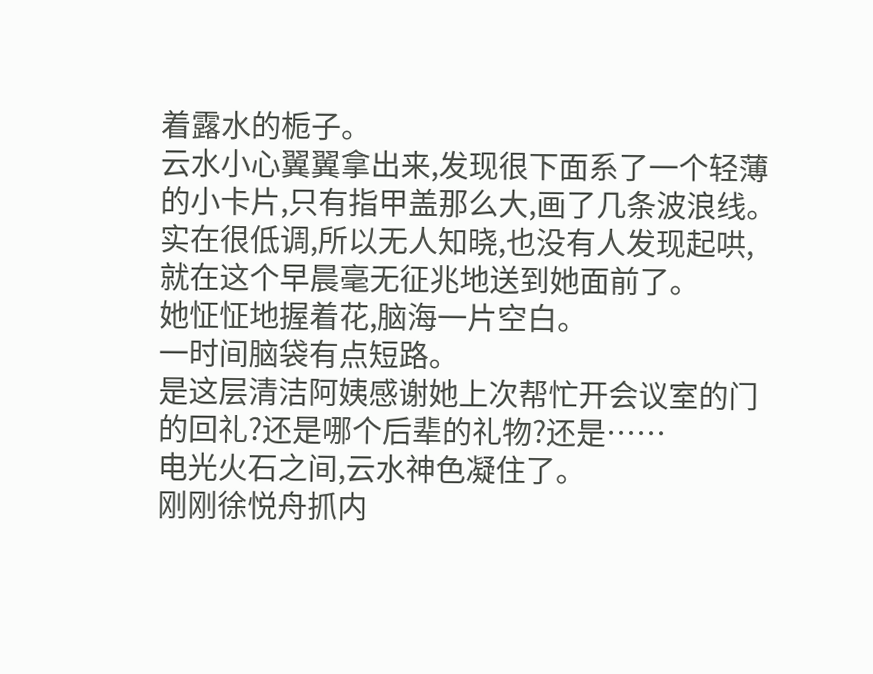着露水的栀子。
云水小心翼翼拿出来,发现很下面系了一个轻薄的小卡片,只有指甲盖那么大,画了几条波浪线。
实在很低调,所以无人知晓,也没有人发现起哄,就在这个早晨毫无征兆地送到她面前了。
她怔怔地握着花,脑海一片空白。
一时间脑袋有点短路。
是这层清洁阿姨感谢她上次帮忙开会议室的门的回礼?还是哪个后辈的礼物?还是……
电光火石之间,云水神色凝住了。
刚刚徐悦舟抓内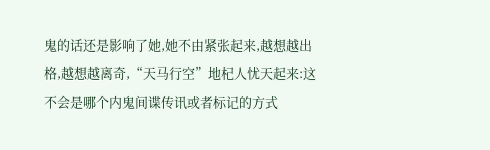鬼的话还是影响了她,她不由紧张起来,越想越出格,越想越离奇,“天马行空”地杞人忧天起来:这不会是哪个内鬼间谍传讯或者标记的方式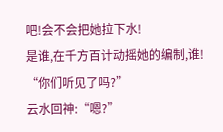吧!会不会把她拉下水!
是谁,在千方百计动摇她的编制,谁!
“你们听见了吗?”
云水回神:“嗯?”